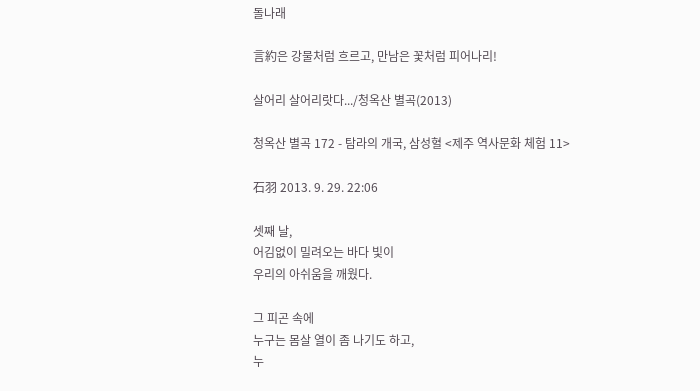돌나래

言約은 강물처럼 흐르고, 만남은 꽃처럼 피어나리!

살어리 살어리랏다.../청옥산 별곡(2013)

청옥산 별곡 172 - 탐라의 개국, 삼성혈 <제주 역사문화 체험 11>

石羽 2013. 9. 29. 22:06

셋째 날,
어김없이 밀려오는 바다 빛이
우리의 아쉬움을 깨웠다.

그 피곤 속에
누구는 몸살 열이 좀 나기도 하고,
누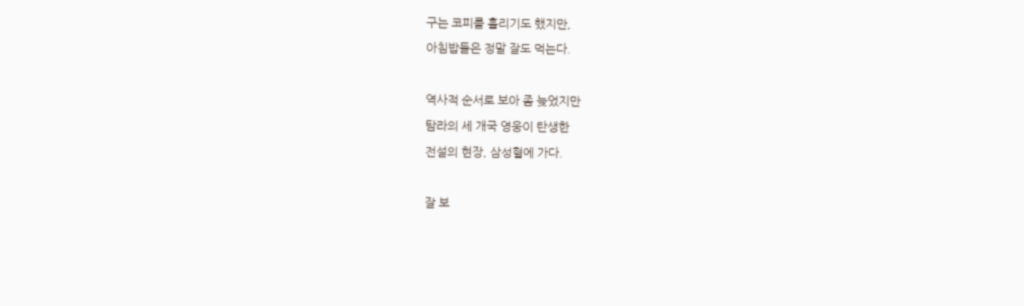구는 코피를 흘리기도 했지만,
아침밥들은 정말 잘도 먹는다.

역사적 순서로 보아 좀 늦었지만
탐라의 세 개국 영웅이 탄생한
전설의 현장, 삼성혈에 가다.

잘 보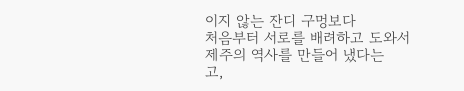이지 않는 잔디 구멍보다
처음부터 서로를 배려하고 도와서
제주의 역사를 만들어 냈다는
고,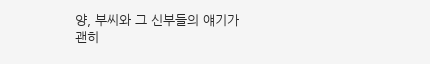양, 부씨와 그 신부들의 얘기가
괜히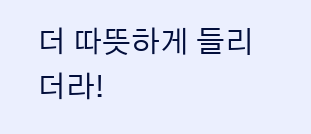더 따뜻하게 들리더라!